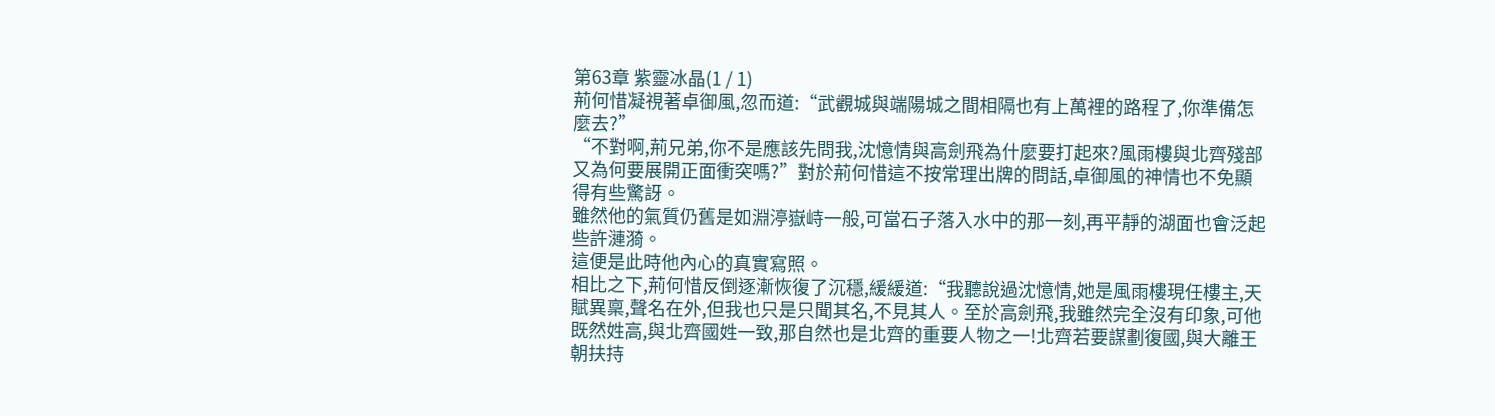第63章 紫靈冰晶(1 / 1)
荊何惜凝視著卓御風,忽而道:“武觀城與端陽城之間相隔也有上萬裡的路程了,你準備怎麼去?”
“不對啊,荊兄弟,你不是應該先問我,沈憶情與高劍飛為什麼要打起來?風雨樓與北齊殘部又為何要展開正面衝突嗎?”對於荊何惜這不按常理出牌的問話,卓御風的神情也不免顯得有些驚訝。
雖然他的氣質仍舊是如淵渟嶽峙一般,可當石子落入水中的那一刻,再平靜的湖面也會泛起些許漣漪。
這便是此時他內心的真實寫照。
相比之下,荊何惜反倒逐漸恢復了沉穩,緩緩道:“我聽說過沈憶情,她是風雨樓現任樓主,天賦異稟,聲名在外,但我也只是只聞其名,不見其人。至於高劍飛,我雖然完全沒有印象,可他既然姓高,與北齊國姓一致,那自然也是北齊的重要人物之一!北齊若要謀劃復國,與大離王朝扶持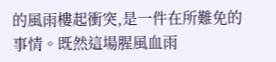的風雨樓起衝突,是一件在所難免的事情。既然這場腥風血雨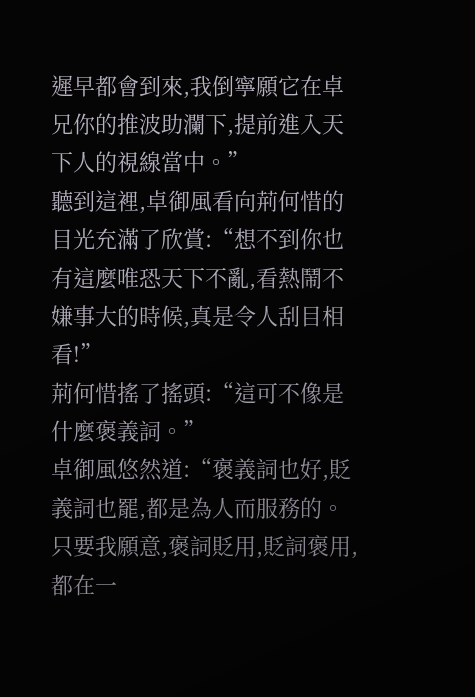遲早都會到來,我倒寧願它在卓兄你的推波助瀾下,提前進入天下人的視線當中。”
聽到這裡,卓御風看向荊何惜的目光充滿了欣賞:“想不到你也有這麼唯恐天下不亂,看熱鬧不嫌事大的時候,真是令人刮目相看!”
荊何惜搖了搖頭:“這可不像是什麼褒義詞。”
卓御風悠然道:“褒義詞也好,貶義詞也罷,都是為人而服務的。只要我願意,褒詞貶用,貶詞褒用,都在一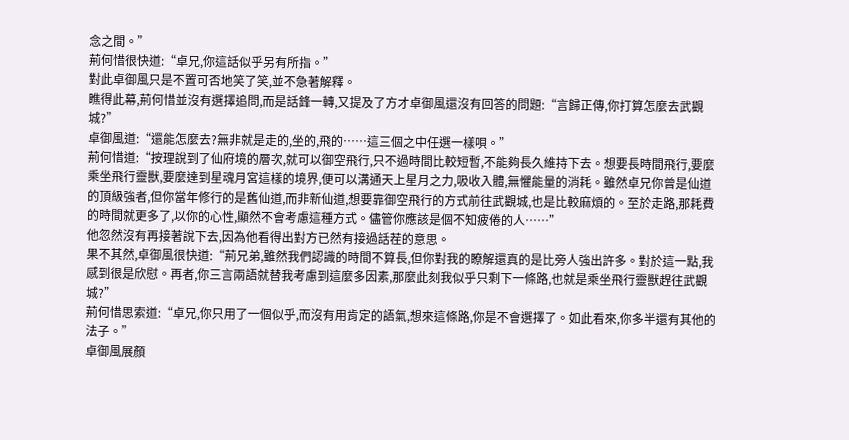念之間。”
荊何惜很快道:“卓兄,你這話似乎另有所指。”
對此卓御風只是不置可否地笑了笑,並不急著解釋。
瞧得此幕,荊何惜並沒有選擇追問,而是話鋒一轉,又提及了方才卓御風還沒有回答的問題:“言歸正傳,你打算怎麼去武觀城?”
卓御風道:“還能怎麼去?無非就是走的,坐的,飛的……這三個之中任選一樣唄。”
荊何惜道:“按理說到了仙府境的層次,就可以御空飛行,只不過時間比較短暫,不能夠長久維持下去。想要長時間飛行,要麼乘坐飛行靈獸,要麼達到星魂月宮這樣的境界,便可以溝通天上星月之力,吸收入體,無懼能量的消耗。雖然卓兄你曾是仙道的頂級強者,但你當年修行的是舊仙道,而非新仙道,想要靠御空飛行的方式前往武觀城,也是比較麻煩的。至於走路,那耗費的時間就更多了,以你的心性,顯然不會考慮這種方式。儘管你應該是個不知疲倦的人……”
他忽然沒有再接著說下去,因為他看得出對方已然有接過話茬的意思。
果不其然,卓御風很快道:“荊兄弟,雖然我們認識的時間不算長,但你對我的瞭解還真的是比旁人強出許多。對於這一點,我感到很是欣慰。再者,你三言兩語就替我考慮到這麼多因素,那麼此刻我似乎只剩下一條路,也就是乘坐飛行靈獸趕往武觀城?”
荊何惜思索道:“卓兄,你只用了一個似乎,而沒有用肯定的語氣,想來這條路,你是不會選擇了。如此看來,你多半還有其他的法子。”
卓御風展顏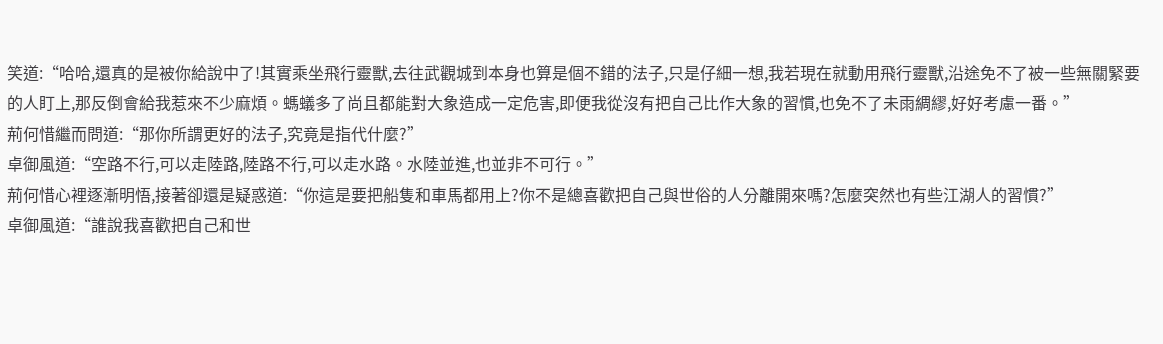笑道:“哈哈,還真的是被你給說中了!其實乘坐飛行靈獸,去往武觀城到本身也算是個不錯的法子,只是仔細一想,我若現在就動用飛行靈獸,沿途免不了被一些無關緊要的人盯上,那反倒會給我惹來不少麻煩。螞蟻多了尚且都能對大象造成一定危害,即便我從沒有把自己比作大象的習慣,也免不了未雨綢繆,好好考慮一番。”
荊何惜繼而問道:“那你所謂更好的法子,究竟是指代什麼?”
卓御風道:“空路不行,可以走陸路,陸路不行,可以走水路。水陸並進,也並非不可行。”
荊何惜心裡逐漸明悟,接著卻還是疑惑道:“你這是要把船隻和車馬都用上?你不是總喜歡把自己與世俗的人分離開來嗎?怎麼突然也有些江湖人的習慣?”
卓御風道:“誰說我喜歡把自己和世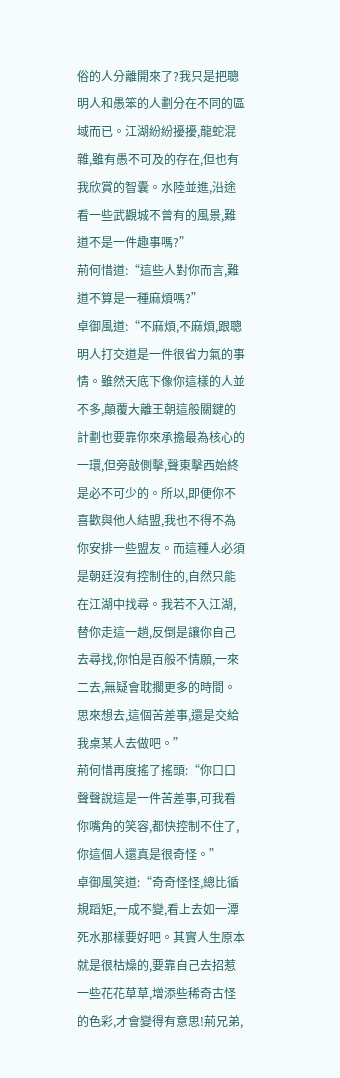俗的人分離開來了?我只是把聰明人和愚笨的人劃分在不同的區域而已。江湖紛紛擾擾,龍蛇混雜,雖有愚不可及的存在,但也有我欣賞的智囊。水陸並進,沿途看一些武觀城不曾有的風景,難道不是一件趣事嗎?”
荊何惜道:“這些人對你而言,難道不算是一種麻煩嗎?”
卓御風道:“不麻煩,不麻煩,跟聰明人打交道是一件很省力氣的事情。雖然天底下像你這樣的人並不多,顛覆大離王朝這般關鍵的計劃也要靠你來承擔最為核心的一環,但旁敲側擊,聲東擊西始終是必不可少的。所以,即便你不喜歡與他人結盟,我也不得不為你安排一些盟友。而這種人必須是朝廷沒有控制住的,自然只能在江湖中找尋。我若不入江湖,替你走這一趟,反倒是讓你自己去尋找,你怕是百般不情願,一來二去,無疑會耽擱更多的時間。思來想去,這個苦差事,還是交給我桌某人去做吧。”
荊何惜再度搖了搖頭:“你口口聲聲說這是一件苦差事,可我看你嘴角的笑容,都快控制不住了,你這個人還真是很奇怪。”
卓御風笑道:“奇奇怪怪,總比循規蹈矩,一成不變,看上去如一潭死水那樣要好吧。其實人生原本就是很枯燥的,要靠自己去招惹一些花花草草,增添些稀奇古怪的色彩,才會變得有意思!荊兄弟,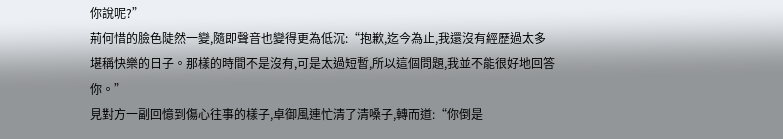你說呢?”
荊何惜的臉色陡然一變,隨即聲音也變得更為低沉:“抱歉,迄今為止,我還沒有經歷過太多堪稱快樂的日子。那樣的時間不是沒有,可是太過短暫,所以這個問題,我並不能很好地回答你。”
見對方一副回憶到傷心往事的樣子,卓御風連忙清了清嗓子,轉而道:“你倒是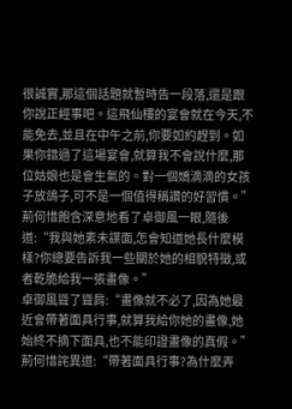很誠實,那這個話題就暫時告一段落,還是跟你說正經事吧。這飛仙樓的宴會就在今天,不能免去,並且在中午之前,你要如約趕到。如果你錯過了這場宴會,就算我不會說什麼,那位姑娘也是會生氣的。對一個嬌滴滴的女孩子放鴿子,可不是一個值得稱讚的好習慣。”
荊何惜飽含深意地看了卓御風一眼,隨後道:“我與她素未謀面,怎會知道她長什麼模樣?你總要告訴我一些關於她的相貌特徵,或者乾脆給我一張畫像。”
卓御風聳了聳肩:“畫像就不必了,因為她最近會帶著面具行事,就算我給你她的畫像,她始終不摘下面具,也不能印證畫像的真假。”
荊何惜詫異道:“帶著面具行事?為什麼弄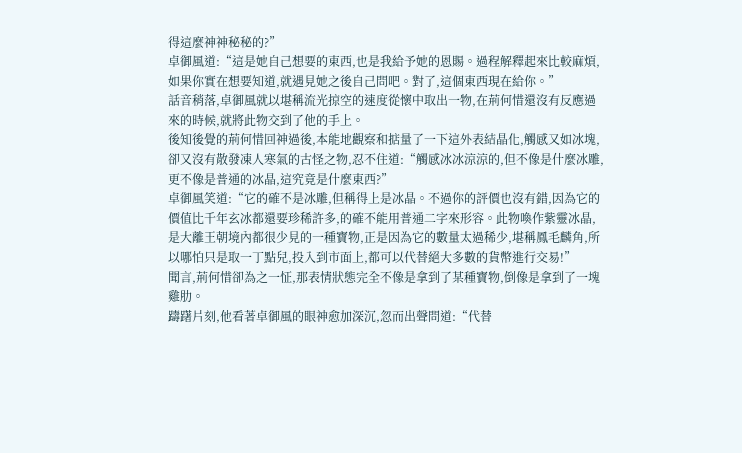得這麼神神秘秘的?”
卓御風道:“這是她自己想要的東西,也是我給予她的恩賜。過程解釋起來比較麻煩,如果你實在想要知道,就遇見她之後自己問吧。對了,這個東西現在給你。”
話音稍落,卓御風就以堪稱流光掠空的速度從懷中取出一物,在荊何惜還沒有反應過來的時候,就將此物交到了他的手上。
後知後覺的荊何惜回神過後,本能地觀察和掂量了一下這外表結晶化,觸感又如冰塊,卻又沒有散發凍人寒氣的古怪之物,忍不住道:“觸感冰冰涼涼的,但不像是什麼冰雕,更不像是普通的冰晶,這究竟是什麼東西?”
卓御風笑道:“它的確不是冰雕,但稱得上是冰晶。不過你的評價也沒有錯,因為它的價值比千年玄冰都還要珍稀許多,的確不能用普通二字來形容。此物喚作紫靈冰晶,是大離王朝境內都很少見的一種寶物,正是因為它的數量太過稀少,堪稱鳳毛麟角,所以哪怕只是取一丁點兒,投入到市面上,都可以代替絕大多數的貨幣進行交易!”
聞言,荊何惜卻為之一怔,那表情狀態完全不像是拿到了某種寶物,倒像是拿到了一塊雞肋。
躊躇片刻,他看著卓御風的眼神愈加深沉,忽而出聲問道:“代替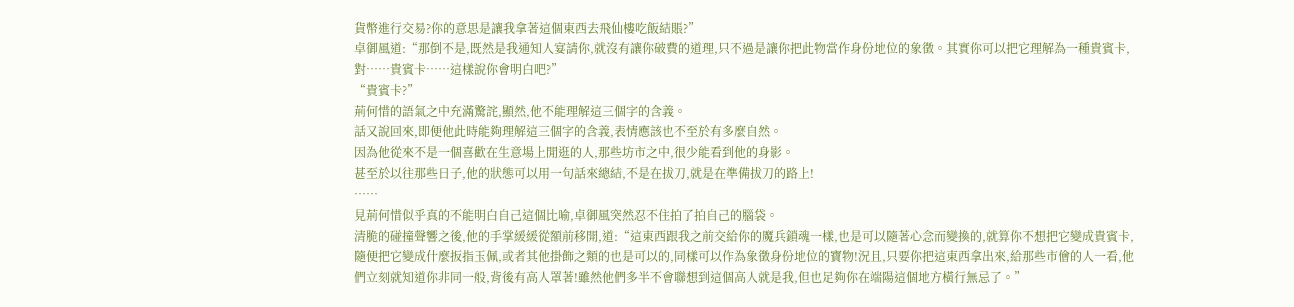貨幣進行交易?你的意思是讓我拿著這個東西去飛仙樓吃飯結賬?”
卓御風道:“那倒不是,既然是我通知人宴請你,就沒有讓你破費的道理,只不過是讓你把此物當作身份地位的象徵。其實你可以把它理解為一種貴賓卡,對……貴賓卡……這樣說你會明白吧?”
“貴賓卡?”
荊何惜的語氣之中充滿驚詫,顯然,他不能理解這三個字的含義。
話又說回來,即便他此時能夠理解這三個字的含義,表情應該也不至於有多麼自然。
因為他從來不是一個喜歡在生意場上閒逛的人,那些坊市之中,很少能看到他的身影。
甚至於以往那些日子,他的狀態可以用一句話來總結,不是在拔刀,就是在準備拔刀的路上!
……
見荊何惜似乎真的不能明白自己這個比喻,卓御風突然忍不住拍了拍自己的腦袋。
清脆的碰撞聲響之後,他的手掌緩緩從額前移開,道:“這東西跟我之前交給你的魔兵鎖魂一樣,也是可以隨著心念而變換的,就算你不想把它變成貴賓卡,隨便把它變成什麼扳指玉佩,或者其他掛飾之類的也是可以的,同樣可以作為象徵身份地位的寶物!況且,只要你把這東西拿出來,給那些市儈的人一看,他們立刻就知道你非同一般,背後有高人罩著!雖然他們多半不會聯想到這個高人就是我,但也足夠你在端陽這個地方橫行無忌了。”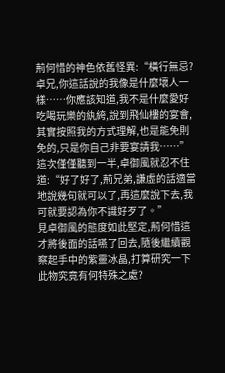荊何惜的神色依舊怪異:“橫行無忌?卓兄,你這話說的我像是什麼壞人一樣……你應該知道,我不是什麼愛好吃喝玩樂的紈絝,說到飛仙樓的宴會,其實按照我的方式理解,也是能免則免的,只是你自己非要宴請我……”
這次僅僅聽到一半,卓御風就忍不住道:“好了好了,荊兄弟,謙虛的話適當地說幾句就可以了,再這麼說下去,我可就要認為你不識好歹了。”
見卓御風的態度如此堅定,荊何惜這才將後面的話嚥了回去,隨後繼續觀察起手中的紫靈冰晶,打算研究一下此物究竟有何特殊之處?